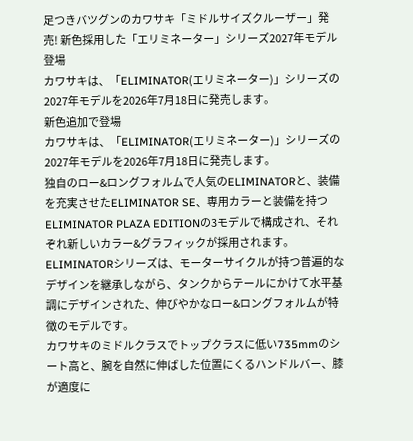足つきバツグンのカワサキ「ミドルサイズクルーザー」発売! 新色採用した「エリミネーター」シリーズ2027年モデル登場
カワサキは、「ELIMINATOR(エリミネーター)」シリーズの2027年モデルを2026年7月18日に発売します。
新色追加で登場
カワサキは、「ELIMINATOR(エリミネーター)」シリーズの2027年モデルを2026年7月18日に発売します。
独自のロー&ロングフォルムで人気のELIMINATORと、装備を充実させたELIMINATOR SE、専用カラーと装備を持つELIMINATOR PLAZA EDITIONの3モデルで構成され、それぞれ新しいカラー&グラフィックが採用されます。
ELIMINATORシリーズは、モーターサイクルが持つ普遍的なデザインを継承しながら、タンクからテールにかけて水平基調にデザインされた、伸びやかなロー&ロングフォルムが特徴のモデルです。
カワサキのミドルクラスでトップクラスに低い735mmのシート高と、腕を自然に伸ばした位置にくるハンドルバー、膝が適度に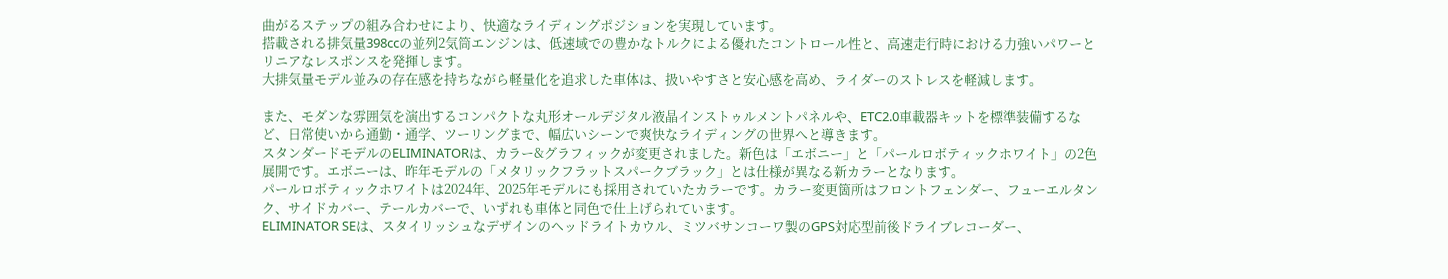曲がるステップの組み合わせにより、快適なライディングポジションを実現しています。
搭載される排気量398ccの並列2気筒エンジンは、低速域での豊かなトルクによる優れたコントロール性と、高速走行時における力強いパワーとリニアなレスポンスを発揮します。
大排気量モデル並みの存在感を持ちながら軽量化を追求した車体は、扱いやすさと安心感を高め、ライダーのストレスを軽減します。

また、モダンな雰囲気を演出するコンパクトな丸形オールデジタル液晶インストゥルメントパネルや、ETC2.0車載器キットを標準装備するなど、日常使いから通勤・通学、ツーリングまで、幅広いシーンで爽快なライディングの世界へと導きます。
スタンダードモデルのELIMINATORは、カラー&グラフィックが変更されました。新色は「エボニー」と「パールロボティックホワイト」の2色展開です。エボニーは、昨年モデルの「メタリックフラットスパークブラック」とは仕様が異なる新カラーとなります。
パールロボティックホワイトは2024年、2025年モデルにも採用されていたカラーです。カラー変更箇所はフロントフェンダー、フューエルタンク、サイドカバー、テールカバーで、いずれも車体と同色で仕上げられています。
ELIMINATOR SEは、スタイリッシュなデザインのヘッドライトカウル、ミツバサンコーワ製のGPS対応型前後ドライブレコーダー、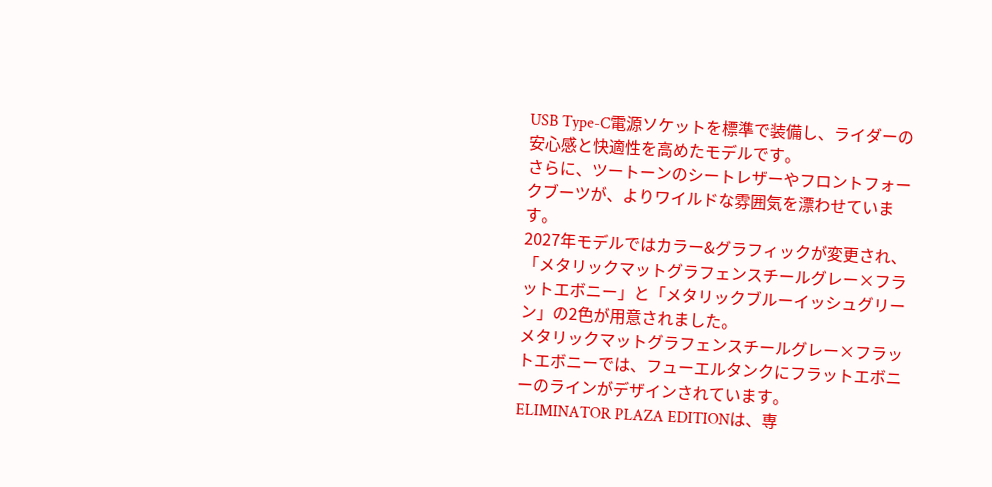USB Type-C電源ソケットを標準で装備し、ライダーの安心感と快適性を高めたモデルです。
さらに、ツートーンのシートレザーやフロントフォークブーツが、よりワイルドな雰囲気を漂わせています。
2027年モデルではカラー&グラフィックが変更され、「メタリックマットグラフェンスチールグレー×フラットエボニー」と「メタリックブルーイッシュグリーン」の2色が用意されました。
メタリックマットグラフェンスチールグレー×フラットエボニーでは、フューエルタンクにフラットエボニーのラインがデザインされています。
ELIMINATOR PLAZA EDITIONは、専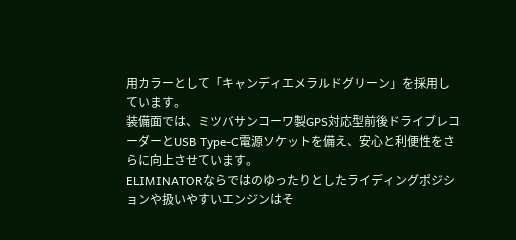用カラーとして「キャンディエメラルドグリーン」を採用しています。
装備面では、ミツバサンコーワ製GPS対応型前後ドライブレコーダーとUSB Type-C電源ソケットを備え、安心と利便性をさらに向上させています。
ELIMINATORならではのゆったりとしたライディングポジションや扱いやすいエンジンはそ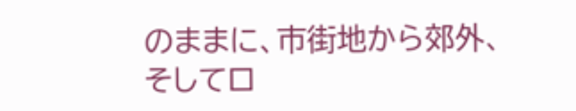のままに、市街地から郊外、そしてロ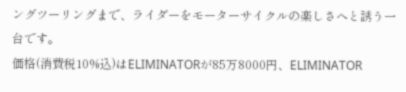ングツーリングまで、ライダーをモーターサイクルの楽しさへと誘う一台です。
価格(消費税10%込)はELIMINATORが85万8000円、ELIMINATOR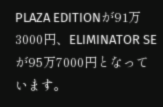PLAZA EDITIONが91万3000円、ELIMINATOR SEが95万7000円となっています。